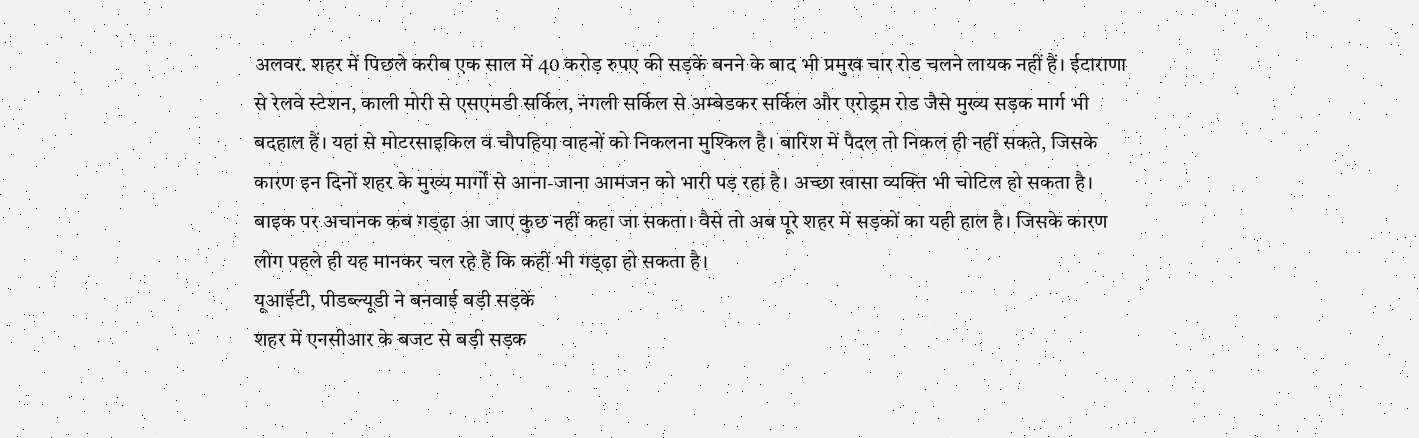अलवर. शहर में पिछले करीब एक साल में 40 करोड़ रुपए की सड़कें बनने के बाद भी प्रमुख चार रोड चलने लायक नहीं हैं। ईटाराणा से रेलवे स्टेशन, काली मोरी से एसएमडी सर्किल, नंगली सर्किल से अम्बेडकर सर्किल और एरोड्रम रोड जैसे मुख्य सड़क मार्ग भी बदहाल हैं। यहां से मोटरसाइकिल व चौपहिया वाहनों को निकलना मुश्किल है। बारिश में पैदल तो निकल ही नहीं सकते, जिसके कारण इन दिनों शहर के मुख्य मार्गों से आना-जाना आमजन को भारी पड़ रहा है। अच्छा खासा व्यक्ति भी चोटिल हो सकता है।
बाइक पर अचानक कब गड्ढ़ा आ जाए कुछ नहीं कहा जा सकता। वैसे तो अब पूरे शहर में सड़कों का यही हाल है। जिसके कारण लोग पहले ही यह मानकर चल रहे हैं कि कहीं भी गड्ढ़ा हो सकता है।
यूआईटी, पीडब्ल्यूडी ने बनवाई बड़ी सड़कें
शहर में एनसीआर के बजट से बड़ी सड़क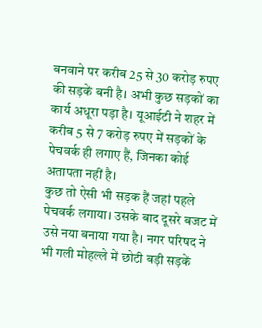बनवाने पर करीब 25 से 30 करोड़ रुपए की सड़कें बनी है। अभी कुछ सड़कों का कार्य अधूरा पड़ा है। यूआईटी ने शहर में करीब 5 से 7 करोड़ रुपए में सड़कों के पेचवर्क ही लगाए हैं, जिनका कोई अतापता नहीं है।
कुछ तो ऐसी भी सड़क हैं जहां पहले पेचवर्क लगाया। उसके बाद दूसरे बजट में उसे नया बनाया गया है। नगर परिषद ने भी गली मोहल्ले में छोटी बड़ी सड़कें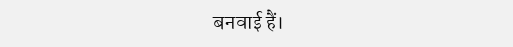बनवाई हैं।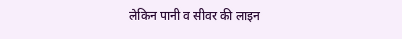लेकिन पानी व सीवर की लाइन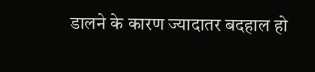डालने के कारण ज्यादातर बदहाल हो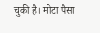चुकी है। मोटा पैसा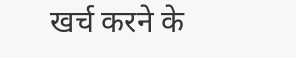खर्च करने के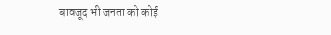बावजूद भी जनता को कोई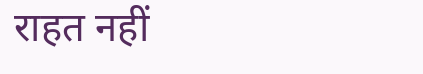राहत नहीं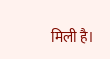मिली है।